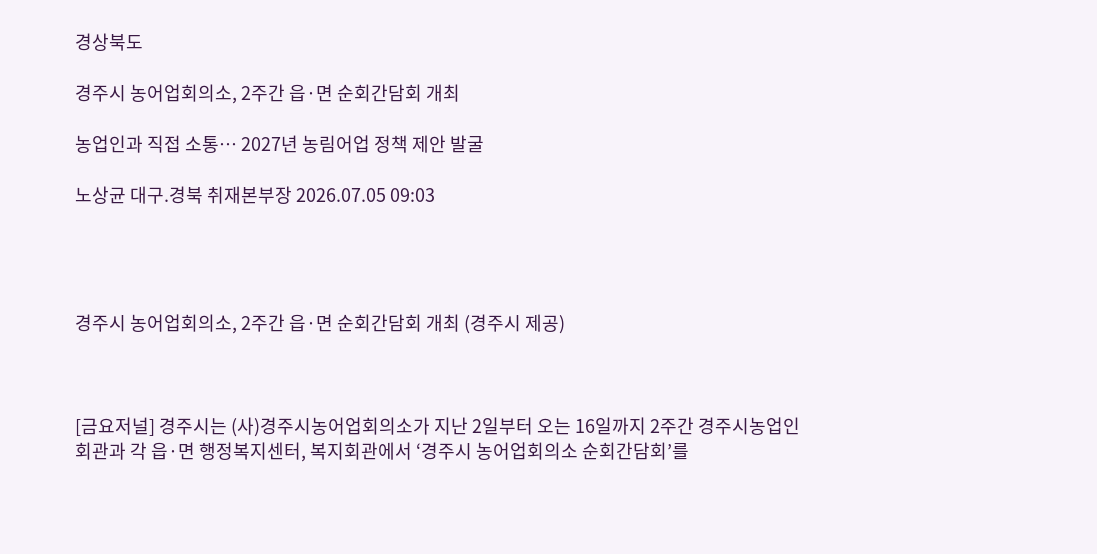경상북도

경주시 농어업회의소, 2주간 읍·면 순회간담회 개최

농업인과 직접 소통… 2027년 농림어업 정책 제안 발굴

노상균 대구.경북 취재본부장 2026.07.05 09:03




경주시 농어업회의소, 2주간 읍·면 순회간담회 개최 (경주시 제공)



[금요저널] 경주시는 (사)경주시농어업회의소가 지난 2일부터 오는 16일까지 2주간 경주시농업인회관과 각 읍·면 행정복지센터, 복지회관에서 ‘경주시 농어업회의소 순회간담회’를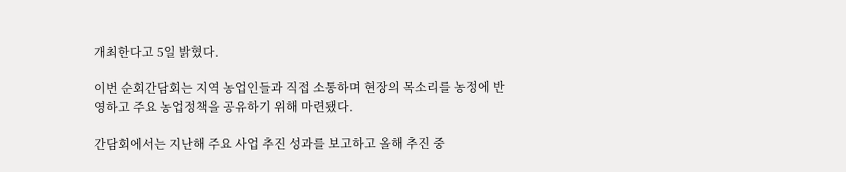개최한다고 5일 밝혔다.

이번 순회간담회는 지역 농업인들과 직접 소통하며 현장의 목소리를 농정에 반영하고 주요 농업정책을 공유하기 위해 마련됐다.

간담회에서는 지난해 주요 사업 추진 성과를 보고하고 올해 추진 중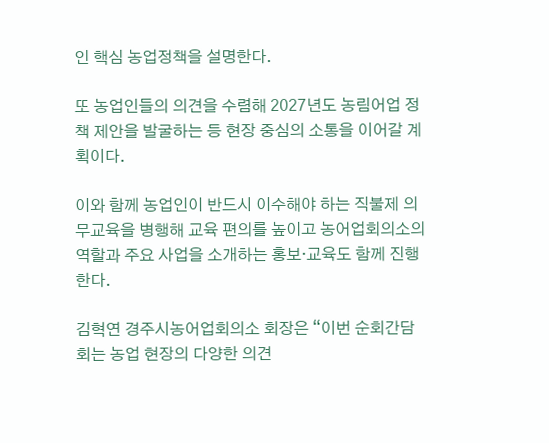인 핵심 농업정책을 설명한다.

또 농업인들의 의견을 수렴해 2027년도 농림어업 정책 제안을 발굴하는 등 현장 중심의 소통을 이어갈 계획이다.

이와 함께 농업인이 반드시 이수해야 하는 직불제 의무교육을 병행해 교육 편의를 높이고 농어업회의소의 역할과 주요 사업을 소개하는 홍보·교육도 함께 진행한다.

김혁연 경주시농어업회의소 회장은 “이번 순회간담회는 농업 현장의 다양한 의견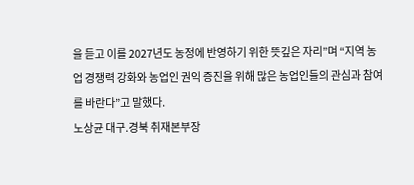을 듣고 이를 2027년도 농정에 반영하기 위한 뜻깊은 자리”며 “지역 농업 경쟁력 강화와 농업인 권익 증진을 위해 많은 농업인들의 관심과 참여를 바란다”고 말했다.
노상균 대구.경북 취재본부장